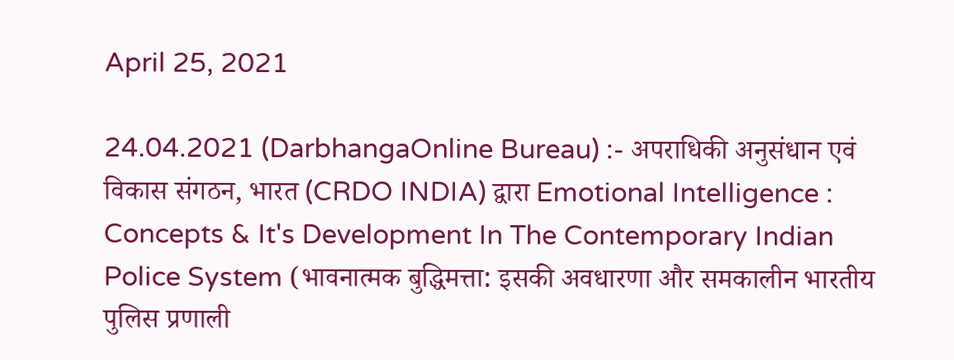April 25, 2021

24.04.2021 (DarbhangaOnline Bureau) :- अपराधिकी अनुसंधान एवं विकास संगठन, भारत (CRDO INDIA) द्वारा Emotional Intelligence : Concepts & It's Development In The Contemporary Indian Police System (भावनात्मक बुद्धिमत्ता: इसकी अवधारणा और समकालीन भारतीय पुलिस प्रणाली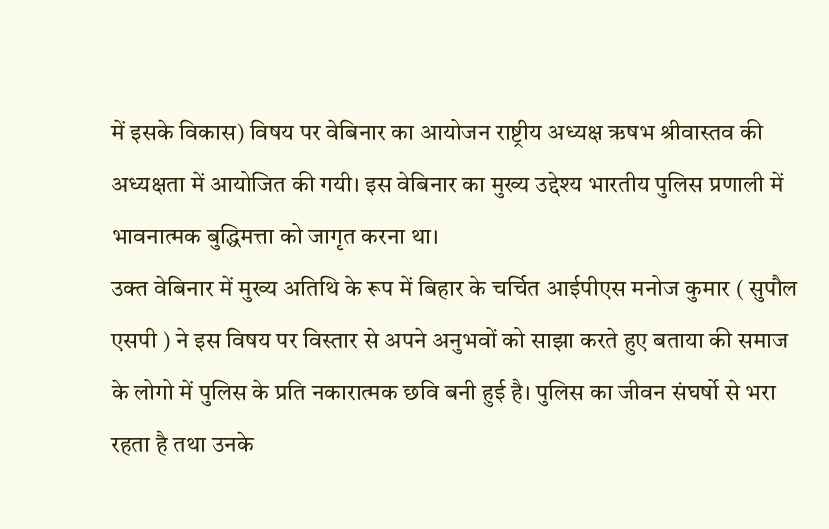में इसके विकास) विषय पर वेबिनार का आयोजन राष्ट्रीय अध्यक्ष ऋषभ श्रीवास्तव की अध्यक्षता में आयोजित की गयी। इस वेबिनार का मुख्य उद्देश्य भारतीय पुलिस प्रणाली में भावनात्मक बुद्धिमत्ता को जागृत करना था।
उक्त वेबिनार में मुख्य अतिथि के रूप में बिहार के चर्चित आईपीएस मनोज कुमार ( सुपौल एसपी ) ने इस विषय पर विस्तार से अपने अनुभवों को साझा करते हुए बताया की समाज के लोगो में पुलिस के प्रति नकारात्मक छवि बनी हुई है। पुलिस का जीवन संघर्षो से भरा रहता है तथा उनके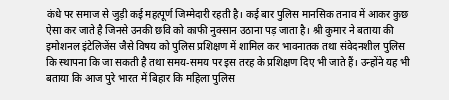कंधे पर समाज से जुड़ी कई महत्पूर्ण जिम्मेदारी रहती है। कई बार पुलिस मानसिक तनाव में आकर कुछ ऐसा कर जाते है जिनसे उनकी छवि को काफी नुक्सान उठाना पड़ जाता है। श्री कुमार ने बताया की इमोशनल इंटेलिजेंस जैसे विषय को पुलिस प्रशिक्षण में शामिल कर भावनातक तथा संवेदनशील पुलिस कि स्थापना कि जा सकती है तथा समय-समय पर इस तरह के प्रशिक्षण दिए भी जाते हैं। उन्होंने यह भी बताया कि आज पुरे भारत में बिहार कि महिला पुलिस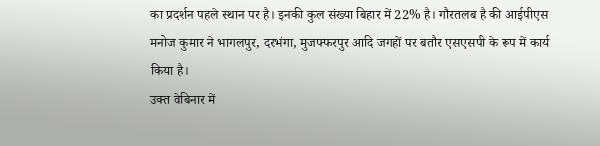का प्रदर्शन पहले स्थान पर है। इनकी कुल संख्या बिहार में 22% है। गौरतलब है की आईपीएस मनोज कुमार ने भागलपुर, दरभंगा, मुजफ्फरपुर आदि जगहों पर बतौर एसएसपी के रूप में कार्य किया है।
उक्त वेबिनार में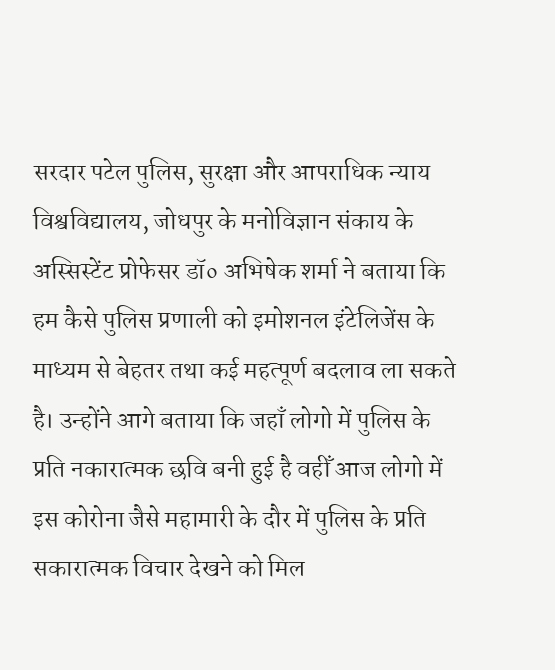सरदार पटेल पुलिस, सुरक्षा और आपराधिक न्याय विश्वविद्यालय, जोधपुर के मनोविज्ञान संकाय के अस्सिस्टेंट प्रोफेसर डॉ० अभिषेक शर्मा ने बताया कि हम कैसे पुलिस प्रणाली को इमोशनल इंटेलिजेंस के माध्यम से बेहतर तथा कई महत्पूर्ण बदलाव ला सकते है। उन्होंने आगे बताया कि जहाँ लोगो में पुलिस के प्रति नकारात्मक छवि बनी हुई है वहीँ आज लोगो में इस कोरोना जैसे महामारी के दौर में पुलिस के प्रति सकारात्मक विचार देखने को मिल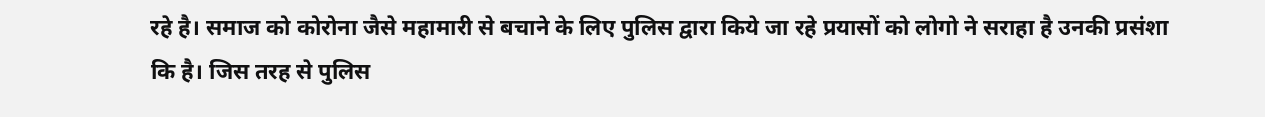रहे है। समाज को कोरोना जैसे महामारी से बचाने के लिए पुलिस द्वारा किये जा रहे प्रयासों को लोगो ने सराहा है उनकी प्रसंशा कि है। जिस तरह से पुलिस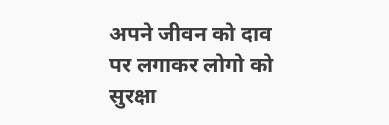अपने जीवन को दाव पर लगाकर लोगो को सुरक्षा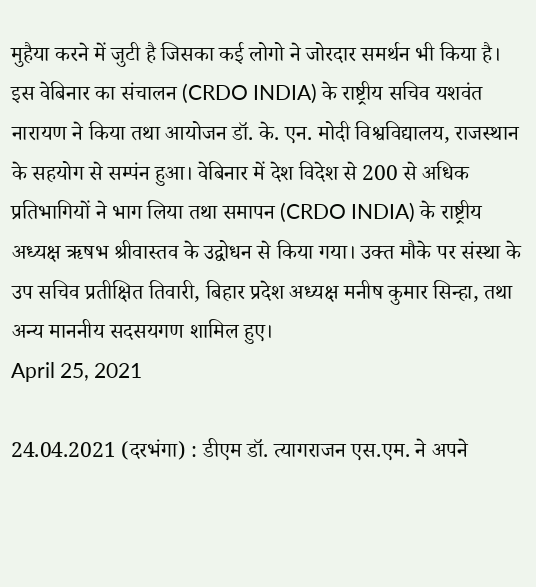मुहैया करने में जुटी है जिसका कई लोगो ने जोरदार समर्थन भी किया है।
इस वेबिनार का संचालन (CRDO INDIA) के राष्ट्रीय सचिव यशवंत नारायण ने किया तथा आयोजन डॉ. के. एन. मोदी विश्वविद्यालय, राजस्थान के सहयोग से सम्पंन हुआ। वेबिनार में देश विदेश से 200 से अधिक प्रतिभागियों ने भाग लिया तथा समापन (CRDO INDIA) के राष्ट्रीय अध्यक्ष ऋषभ श्रीवास्तव के उद्वोधन से किया गया। उक्त मौके पर संस्था के उप सचिव प्रतीक्षित तिवारी, बिहार प्रदेश अध्यक्ष मनीष कुमार सिन्हा, तथा अन्य माननीय सदसयगण शामिल हुए।
April 25, 2021

24.04.2021 (दरभंगा) : डीएम डॉ. त्यागराजन एस.एम. ने अपने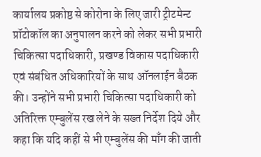कार्यालय प्रकोष्ठ से कोरोना के लिए जारी ट्रीटमेन्ट प्रॉटोकॉल का अनुपालन करने को लेकर सभी प्रभारी चिकित्सा पदाधिकारी, प्रखण्ड विकास पदाधिकारी एवं संबंधित अधिकारियों के साथ ऑनलाईन बैठक की। उन्होंने सभी प्रभारी चिकित्सा पदाधिकारी को अतिरिक्त एम्बुलेंस रख लेने के सख्त निर्देश दिये और कहा कि यदि कहीं से भी एम्बुलेंस की माँग की जाती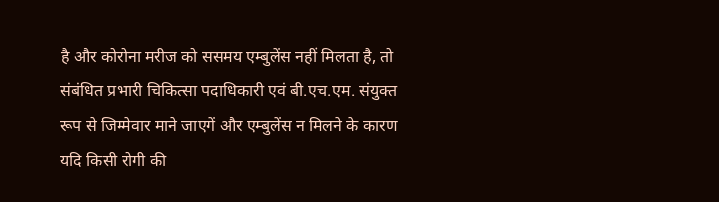है और कोरोना मरीज को ससमय एम्बुलेंस नहीं मिलता है, तो संबंधित प्रभारी चिकित्सा पदाधिकारी एवं बी.एच.एम. संयुक्त रूप से जिम्मेवार माने जाएगें और एम्बुलेंस न मिलने के कारण यदि किसी रोगी की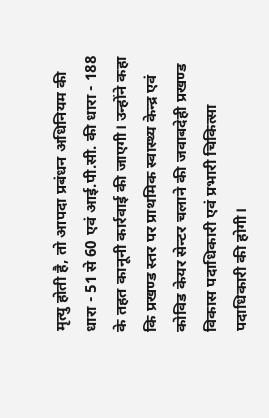मृत्यु होती है, तो आपदा प्रबंधन अधिनियम की धारा - 51 से 60 एवं आई.पी.सी. की धारा - 188 के तहत कानूनी कार्रवाई की जाएगी। उन्होंने कहा कि प्रखण्ड स्तर पर प्राथमिक स्वास्थ्य केन्द्र एवं कोविड केयर सेन्टर चलाने की जवाबदेही प्रखण्ड विकास पदाधिकारी एवं प्रभारी चिकित्सा पदाधिकारी की होगी।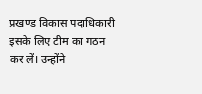प्रखण्ड विकास पदाधिकारी इसके लिए टीम का गठन कर लें। उन्होंने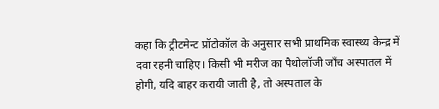कहा कि ट्रीटमेन्ट प्रॉटोकॉल के अनुसार सभी प्राथमिक स्वास्थ्य केन्द्र में दवा रहनी चाहिए। किसी भी मरीज का पैथोलॉजी जाँच अस्पातल में होगी, यदि बाहर करायी जाती है, तो अस्पताल के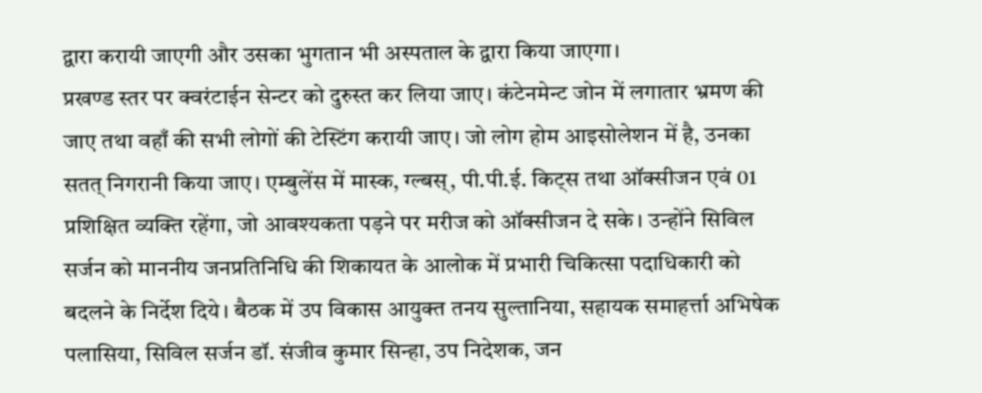द्वारा करायी जाएगी और उसका भुगतान भी अस्पताल के द्वारा किया जाएगा।
प्रखण्ड स्तर पर क्वरंटाईन सेन्टर को दुरुस्त कर लिया जाए। कंटेनमेन्ट जोन में लगातार भ्रमण की जाए तथा वहाँ की सभी लोगों की टेस्टिंग करायी जाए। जो लोग होम आइसोलेशन में है, उनका सतत् निगरानी किया जाए। एम्बुलेंस में मास्क, ग्ल्बस्, पी.पी.ई. किट्स तथा ऑक्सीजन एवं 01 प्रशिक्षित व्यक्ति रहेंगा, जो आवश्यकता पड़ने पर मरीज को ऑक्सीजन दे सके। उन्होंने सिविल सर्जन को माननीय जनप्रतिनिधि की शिकायत के आलोक में प्रभारी चिकित्सा पदाधिकारी को बदलने के निर्देश दिये। बैठक में उप विकास आयुक्त तनय सुल्तानिया, सहायक समाहर्त्ता अभिषेक पलासिया, सिविल सर्जन डॉ. संजीव कुमार सिन्हा, उप निदेशक, जन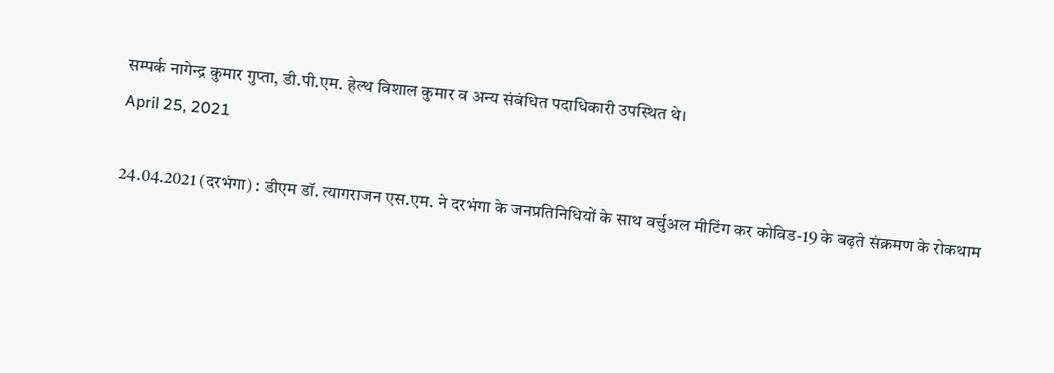सम्पर्क नागेन्द्र कुमार गुप्ता, डी.पी.एम. हेल्थ विशाल कुमार व अन्य संबंधित पदाधिकारी उपस्थित थे।
April 25, 2021

24.04.2021 (दरभंगा) : डीएम डॉ. त्यागराजन एस.एम. ने दरभंगा के जनप्रतिनिधियों के साथ वर्चुअल मीटिंग कर कोविड-19 के बढ़ते संक्रमण के रोकथाम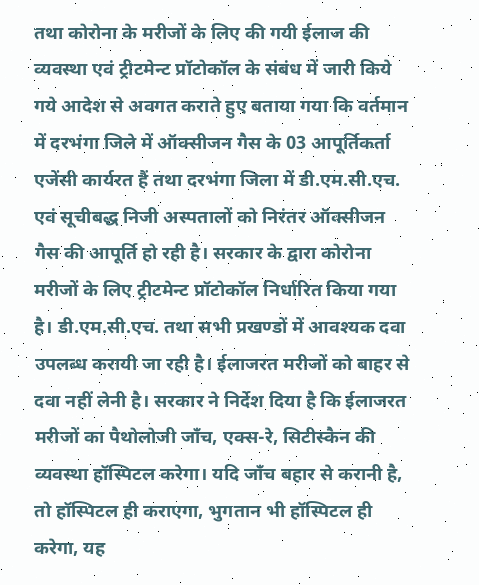तथा कोरोना के मरीजों के लिए की गयी ईलाज की व्यवस्था एवं ट्रीटमेन्ट प्रॉटोकॉल के संबंध में जारी किये गये आदेश से अवगत कराते हुए बताया गया कि वर्तमान में दरभंगा जिले में ऑक्सीजन गैस के 03 आपूर्तिकर्ता एजेंसी कार्यरत हैं तथा दरभंगा जिला में डी.एम.सी.एच. एवं सूचीबद्ध निजी अस्पतालों को निरंतर ऑक्सीजन गैस की आपूर्ति हो रही है। सरकार के द्वारा कोरोना मरीजों के लिए ट्रीटमेन्ट प्रॉटोकॉल निर्धारित किया गया है। डी.एम.सी.एच. तथा सभी प्रखण्डों में आवश्यक दवा उपलब्ध करायी जा रही है। ईलाजरत मरीजों को बाहर से दवा नहीं लेनी है। सरकार ने निर्देश दिया है कि ईलाजरत मरीजों का पैथोलोजी जाँच, एक्स-रे, सिटीस्कैन की व्यवस्था हॉस्पिटल करेगा। यदि जाँच बहार से करानी है, तो हॉस्पिटल ही कराएगा, भुगतान भी हॉस्पिटल ही करेगा, यह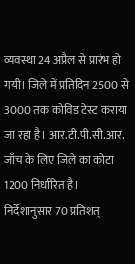व्यवस्था 24 अप्रैल से प्रारंभ हो गयी। जिले में प्रतिदिन 2500 से 3000 तक कोविड टेस्ट कराया जा रहा है। आर.टी.पी.सी.आर. जाँच के लिए जिले का कोटा 1200 निर्धारित है।
निर्देशानुसार 70 प्रतिशत्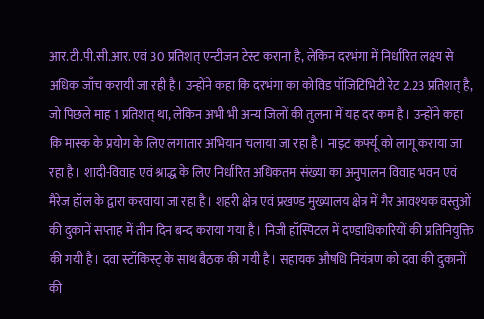आर.टी.पी.सी.आर. एवं 30 प्रतिशत् एन्टीजन टेस्ट कराना है, लेकिन दरभंगा में निर्धारित लक्ष्य से अधिक जाँच करायी जा रही है। उन्होंने कहा कि दरभंगा का कोविड पॉजिटिभिटी रेट 2.23 प्रतिशत् है, जो पिछले माह 1 प्रतिशत् था, लेकिन अभी भी अन्य जिलों की तुलना में यह दर कम है। उन्होंने कहा कि मास्क के प्रयोग के लिए लगातार अभियान चलाया जा रहा है। नाइट कर्फ्यू को लागू कराया जा रहा है। शादी-विवाह एवं श्राद्ध के लिए निर्धारित अधिकतम संख्या का अनुपालन विवाह भवन एवं मैरेज हॉल के द्वारा करवाया जा रहा है। शहरी क्षेत्र एवं प्रखण्ड मुख्यालय क्षेत्र में गैर आवश्यक वस्तुओं की दुकानें सप्ताह में तीन दिन बन्द कराया गया है। निजी हॉस्पिटल में दण्डाधिकारियों की प्रतिनियुक्ति की गयी है। दवा स्टॉकिस्ट् के साथ बैठक की गयी है। सहायक औषधि नियंत्रण को दवा की दुकानों की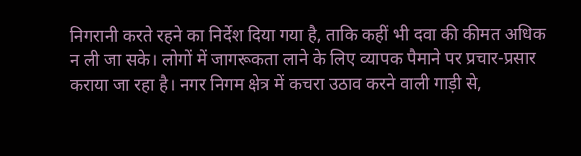निगरानी करते रहने का निर्देश दिया गया है, ताकि कहीं भी दवा की कीमत अधिक न ली जा सके। लोगों में जागरूकता लाने के लिए व्यापक पैमाने पर प्रचार-प्रसार कराया जा रहा है। नगर निगम क्षेत्र में कचरा उठाव करने वाली गाड़ी से,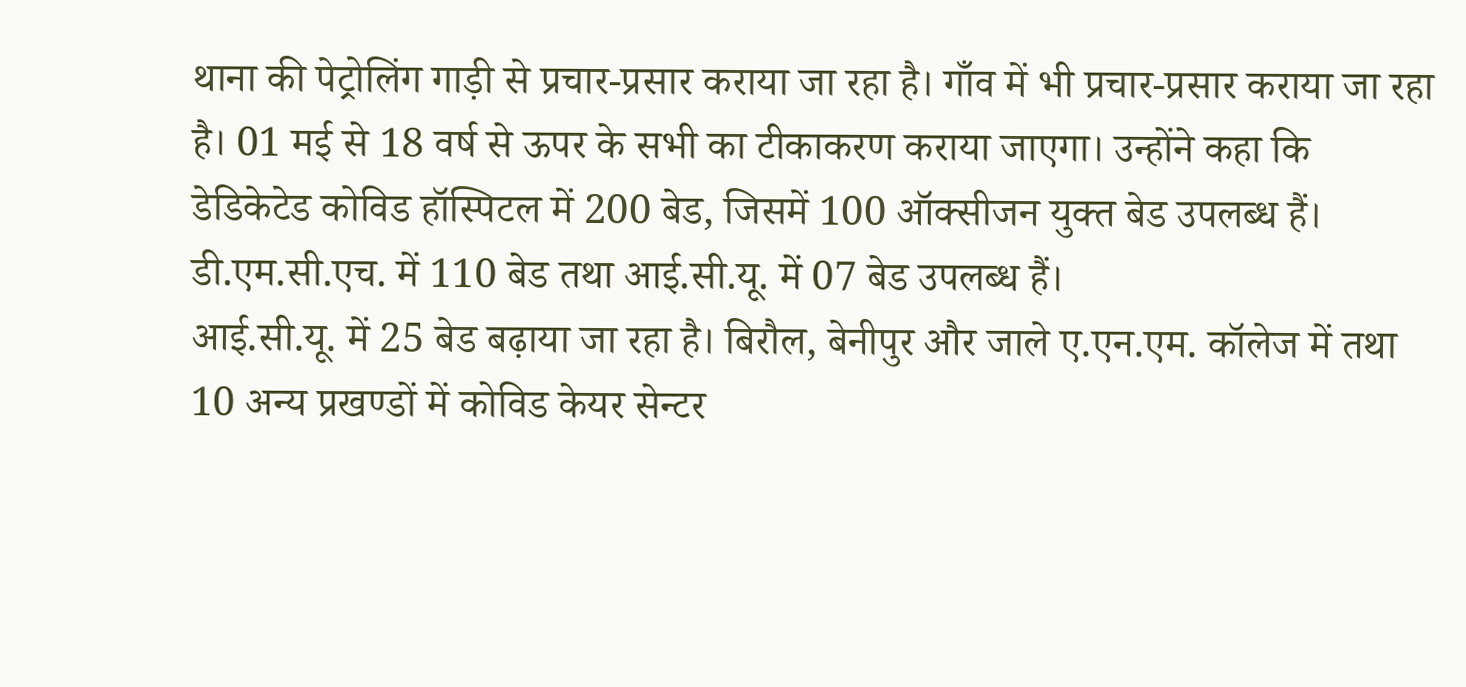थाना की पेट्रोलिंग गाड़ी से प्रचार-प्रसार कराया जा रहा है। गाँव में भी प्रचार-प्रसार कराया जा रहा है। 01 मई से 18 वर्ष से ऊपर के सभी का टीकाकरण कराया जाएगा। उन्होंने कहा कि डेडिकेटेड कोविड हॉस्पिटल में 200 बेड, जिसमें 100 ऑक्सीजन युक्त बेड उपलब्ध हैं। डी.एम.सी.एच. में 110 बेड तथा आई.सी.यू. में 07 बेड उपलब्ध हैं।
आई.सी.यू. में 25 बेड बढ़ाया जा रहा है। बिरौल, बेनीपुर और जाले ए.एन.एम. कॉलेज में तथा 10 अन्य प्रखण्डों में कोविड केयर सेन्टर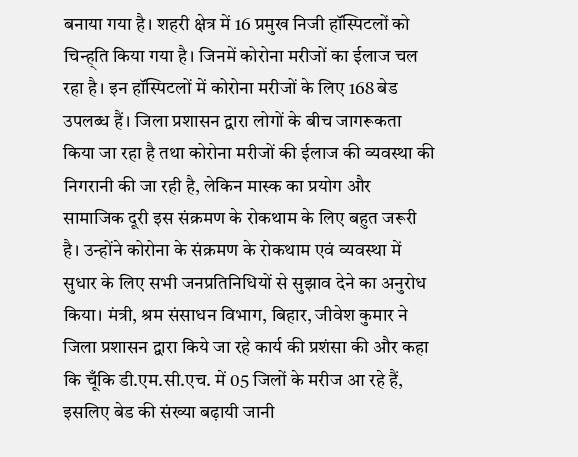बनाया गया है। शहरी क्षेत्र में 16 प्रमुख निजी हॉस्पिटलों को चिन्ह्ति किया गया है। जिनमें कोरोना मरीजों का ईलाज चल रहा है। इन हॉस्पिटलों में कोरोना मरीजों के लिए 168 बेड उपलब्ध हैं। जिला प्रशासन द्वारा लोगों के बीच जागरूकता किया जा रहा है तथा कोरोना मरीजों की ईलाज की व्यवस्था की निगरानी की जा रही है, लेकिन मास्क का प्रयोग और सामाजिक दूरी इस संक्रमण के रोकथाम के लिए बहुत जरूरी है। उन्होंने कोरोना के संक्रमण के रोकथाम एवं व्यवस्था में सुधार के लिए सभी जनप्रतिनिधियों से सुझाव देने का अनुरोध किया। मंत्री, श्रम संसाधन विभाग, बिहार, जीवेश कुमार ने जिला प्रशासन द्वारा किये जा रहे कार्य की प्रशंसा की और कहा कि चूँकि डी.एम.सी.एच. में 05 जिलों के मरीज आ रहे हैं, इसलिए बेड की संख्या बढ़ायी जानी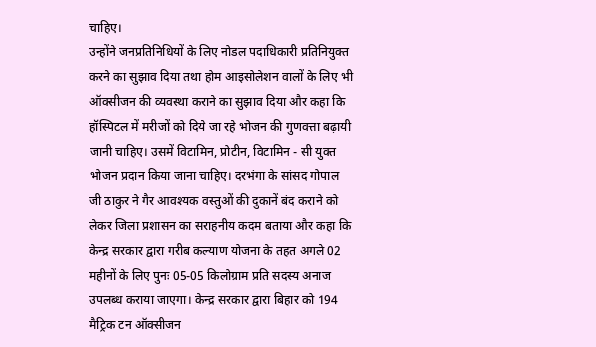चाहिए।
उन्होंने जनप्रतिनिधियों के लिए नोडल पदाधिकारी प्रतिनियुक्त करने का सुझाव दिया तथा होम आइसोलेशन वालों के लिए भी ऑक्सीजन की व्यवस्था कराने का सुझाव दिया और कहा कि हॉस्पिटल में मरीजों को दिये जा रहे भोजन की गुणवत्ता बढ़ायी जानी चाहिए। उसमें विटामिन, प्रोटीन, विटामिन - सी युक्त भोजन प्रदान किया जाना चाहिए। दरभंगा के सांसद गोपाल जी ठाकुर ने गैर आवश्यक वस्तुओं की दुकानें बंद कराने को लेकर जिला प्रशासन का सराहनीय कदम बताया और कहा कि केन्द्र सरकार द्वारा गरीब कल्याण योजना के तहत अगले 02 महीनों के लिए पुनः 05-05 किलोग्राम प्रति सदस्य अनाज उपलब्ध कराया जाएगा। केन्द्र सरकार द्वारा बिहार को 194 मैट्रिक टन ऑक्सीजन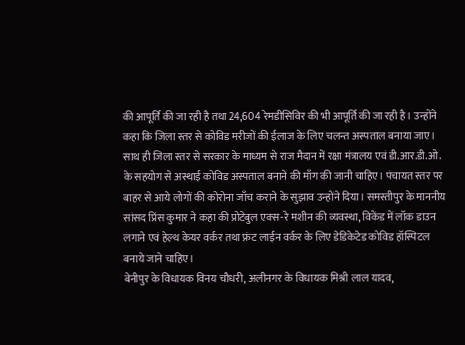की आपूर्ति की जा रही है तथा 24,604 रेमडीसिविर की भी आपूर्ति की जा रही है। उन्होंने कहा कि जिला स्तर से कोविड मरीजों की ईलाज के लिए चलन्त अस्पताल बनाया जाए। साथ ही जिला स्तर से सरकार के माध्यम से राज मैदान में रक्षा मंत्रालय एवं डी.आर.डी.ओ. के सहयोग से अस्थाई कोविड अस्पताल बनाने की माँग की जानी चाहिए। पंचायत स्तर पर बाहर से आये लोगों की कोरोना जाँच कराने के सुझाव उन्होंने दिया। समस्तीपुर के माननीय सांसद प्रिंस कुमार ने कहा की प्रोटेबुल एक्स-रे मशीन की व्यवस्था, विकेंड में लॉक डाउन लगाने एवं हेल्थ केयर वर्कर तथा फ्रंट लाईन वर्कर के लिए डेडिकेटेड कोविड हॉस्पिटल बनाये जाने चाहिए।
बेनीपुर के विधायक विनय चौधरी, अलीनगर के विधायक मिश्री लाल यादव,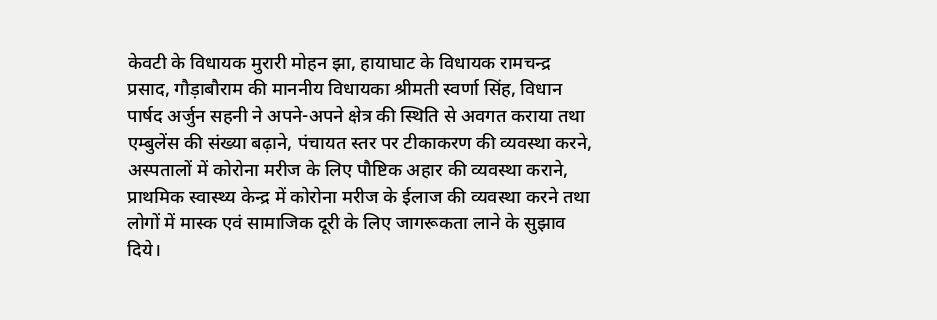केवटी के विधायक मुरारी मोहन झा, हायाघाट के विधायक रामचन्द्र प्रसाद, गौड़ाबौराम की माननीय विधायका श्रीमती स्वर्णा सिंह, विधान पार्षद अर्जुन सहनी ने अपने-अपने क्षेत्र की स्थिति से अवगत कराया तथा एम्बुलेंस की संख्या बढ़ाने, पंचायत स्तर पर टीकाकरण की व्यवस्था करने, अस्पतालों में कोरोना मरीज के लिए पौष्टिक अहार की व्यवस्था कराने, प्राथमिक स्वास्थ्य केन्द्र में कोरोना मरीज के ईलाज की व्यवस्था करने तथा लोगों में मास्क एवं सामाजिक दूरी के लिए जागरूकता लाने के सुझाव दिये।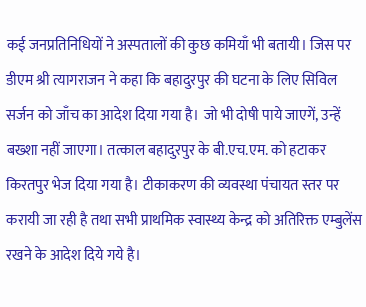कई जनप्रतिनिधियों ने अस्पतालों की कुछ कमियाँ भी बतायी। जिस पर डीएम श्री त्यागराजन ने कहा कि बहादुरपुर की घटना के लिए सिविल सर्जन को जाँच का आदेश दिया गया है। जो भी दोषी पाये जाएगें, उन्हें बख्शा नहीं जाएगा। तत्काल बहादुरपुर के बी.एच.एम. को हटाकर किरतपुर भेज दिया गया है। टीकाकरण की व्यवस्था पंचायत स्तर पर करायी जा रही है तथा सभी प्राथमिक स्वास्थ्य केन्द्र को अतिरिक्त एम्बुलेंस रखने के आदेश दिये गये है।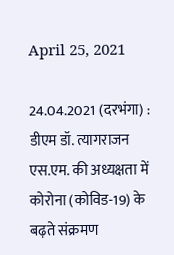April 25, 2021

24.04.2021 (दरभंगा) : डीएम डॉ. त्यागराजन एस.एम. की अध्यक्षता में कोरोना (कोविड-19) के बढ़ते संक्रमण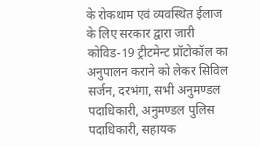के रोकथाम एवं व्यवस्थित ईलाज के लिए सरकार द्वारा जारी कोविड-19 ट्रीटमेन्ट प्रॉटोकॉल का अनुपालन कराने को लेकर सिविल सर्जन, दरभंगा, सभी अनुमण्डल पदाधिकारी, अनुमण्डल पुलिस पदाधिकारी, सहायक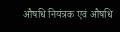औषधि नियंत्रक एवं औषधि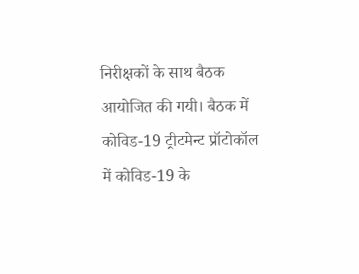निरीक्षकों के साथ बैठक आयोजित की गयी। बैठक में कोविड-19 ट्रीटमेन्ट प्रॉटोकॉल में कोविड-19 के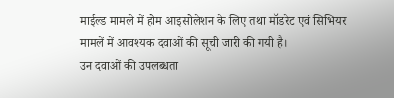माईल्ड मामले में होम आइसोलेशन के लिए तथा मॉडरेट एवं सिभियर मामलें में आवश्यक दवाओं की सूची जारी की गयी है।
उन दवाओं की उपलब्धता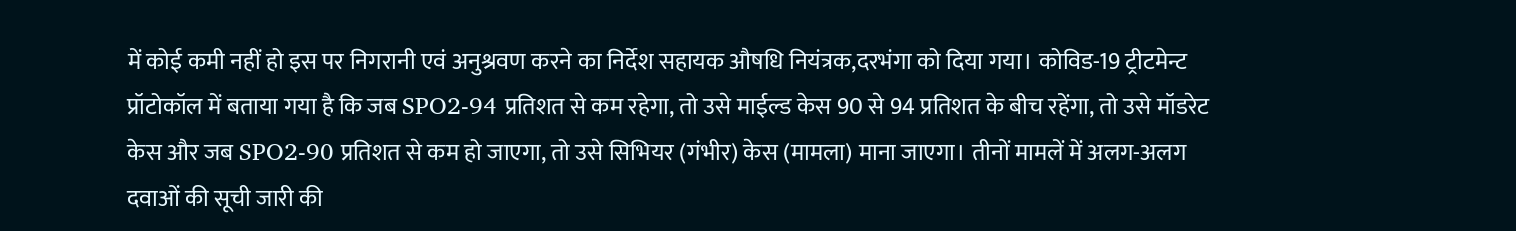में कोई कमी नहीं हो इस पर निगरानी एवं अनुश्रवण करने का निर्देश सहायक औषधि नियंत्रक,दरभंगा को दिया गया। कोविड-19 ट्रीटमेन्ट प्रॉटोकॉल में बताया गया है कि जब SPO2-94 प्रतिशत से कम रहेगा, तो उसे माईल्ड केस 90 से 94 प्रतिशत के बीच रहेंगा, तो उसे मॉडरेट केस और जब SPO2-90 प्रतिशत से कम हो जाएगा, तो उसे सिभियर (गंभीर) केस (मामला) माना जाएगा। तीनों मामलें में अलग-अलग दवाओं की सूची जारी की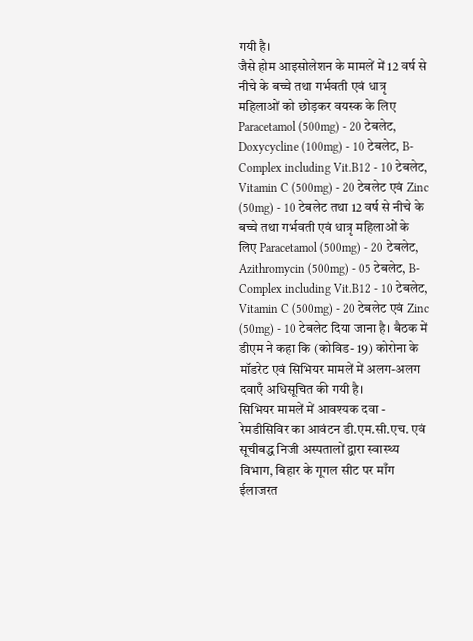गयी है।
जैसे होम आइसोलेशन के मामलें में 12 वर्ष से नीचे के बच्चे तथा गर्भवती एवं धात्रृ महिलाओं को छोड़कर वयस्क के लिए Paracetamol (500mg) - 20 टेबलेट, Doxycycline (100mg) - 10 टेबलेट, B-Complex including Vit.B12 - 10 टेबलेट, Vitamin C (500mg) - 20 टेबलेट एवं Zinc (50mg) - 10 टेबलेट तथा 12 वर्ष से नीचे के बच्चे तथा गर्भवती एवं धात्रृ महिलाओं के लिए Paracetamol (500mg) - 20 टेबलेट, Azithromycin (500mg) - 05 टेबलेट, B-Complex including Vit.B12 - 10 टेबलेट, Vitamin C (500mg) - 20 टेबलेट एवं Zinc (50mg) - 10 टेबलेट दिया जाना है। बैठक में डीएम ने कहा कि (कोविड- 19) कोरोना के मॉडरेट एवं सिभियर मामलें में अलग-अलग दवाएँ अधिसूचित की गयी है।
सिभियर मामलें में आवश्यक दवा - रेमडीसिविर का आवंटन डी.एम.सी.एच. एवं सूचीबद्ध निजी अस्पतालों द्वारा स्वास्थ्य विभाग, बिहार के गूगल सीट पर माँग ईलाजरत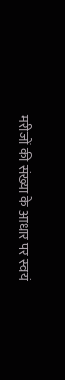मरीजों की संख्या के आधार पर स्वयं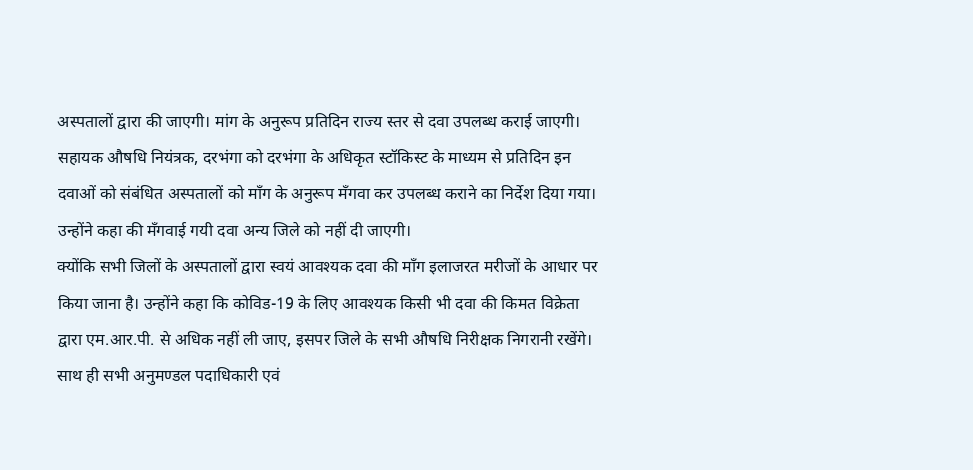अस्पतालों द्वारा की जाएगी। मांग के अनुरूप प्रतिदिन राज्य स्तर से दवा उपलब्ध कराई जाएगी। सहायक औषधि नियंत्रक, दरभंगा को दरभंगा के अधिकृत स्टॉकिस्ट के माध्यम से प्रतिदिन इन दवाओं को संबंधित अस्पतालों को माँग के अनुरूप मँगवा कर उपलब्ध कराने का निर्देश दिया गया। उन्होंने कहा की मँगवाई गयी दवा अन्य जिले को नहीं दी जाएगी।
क्योंकि सभी जिलों के अस्पतालों द्वारा स्वयं आवश्यक दवा की माँग इलाजरत मरीजों के आधार पर किया जाना है। उन्होंने कहा कि कोविड-19 के लिए आवश्यक किसी भी दवा की किमत विक्रेता द्वारा एम.आर.पी. से अधिक नहीं ली जाए, इसपर जिले के सभी औषधि निरीक्षक निगरानी रखेंगे। साथ ही सभी अनुमण्डल पदाधिकारी एवं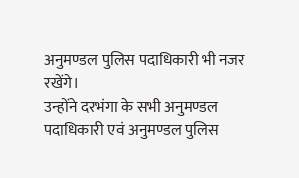अनुमण्डल पुलिस पदाधिकारी भी नजर रखेंगे।
उन्होंने दरभंगा के सभी अनुमण्डल पदाधिकारी एवं अनुमण्डल पुलिस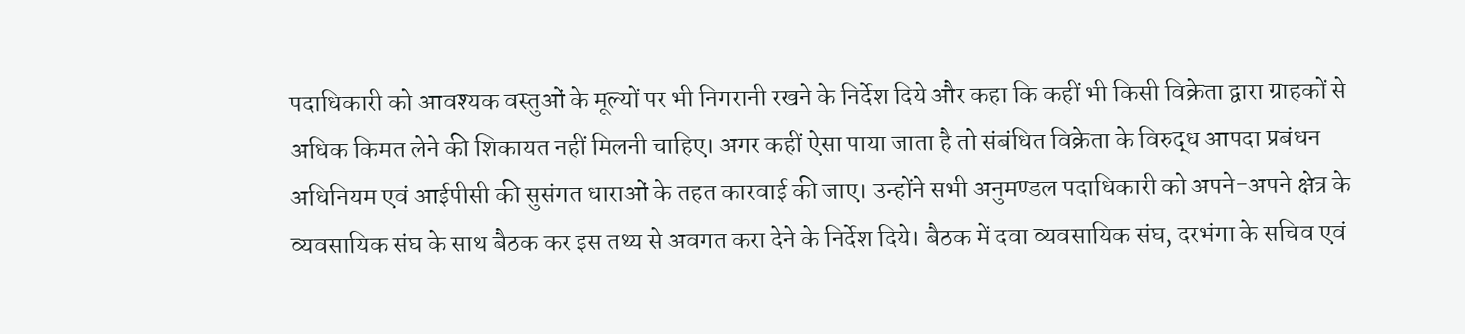पदाधिकारी को आवश्यक वस्तुओं के मूल्यों पर भी निगरानी रखने के निर्देश दिये और कहा कि कहीं भी किसी विक्रेता द्वारा ग्राहकों से अधिक किमत लेने की शिकायत नहीं मिलनी चाहिए। अगर कहीं ऐसा पाया जाता है तो संबंधित विक्रेता के विरुद्ध आपदा प्रबंधन अधिनियम एवं आईपीसी की सुसंगत धाराओं के तहत कारवाई की जाए। उन्होंने सभी अनुमण्डल पदाधिकारी को अपने-अपने क्षेत्र के व्यवसायिक संघ के साथ बैठक कर इस तथ्य से अवगत करा देने के निर्देश दिये। बैठक में दवा व्यवसायिक संघ, दरभंगा के सचिव एवं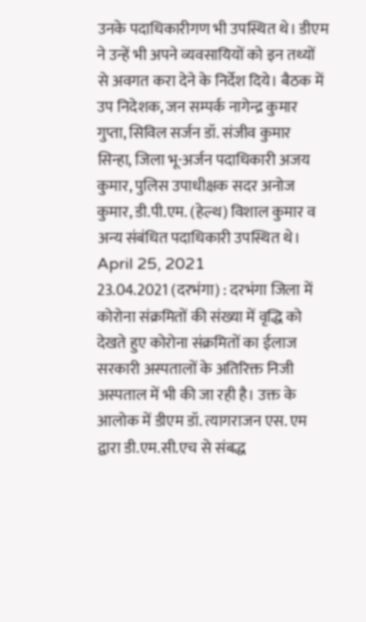उनके पदाधिकारीगण भी उपस्थित थे। डीएम ने उन्हें भी अपने व्यवसायियों को इन तथ्यों से अवगत करा देने के निर्देश दिये। बैठक में उप निदेशक, जन सम्पर्क नागेन्द्र कुमार गुप्ता, सिविल सर्जन डॉ. संजीव कुमार सिन्हा, जिला भू-अर्जन पदाधिकारी अजय कुमार, पुलिस उपाधीक्षक सदर अनोज कुमार, डी.पी.एम. (हेल्थ) विशाल कुमार व अन्य संबंधित पदाधिकारी उपस्थित थे।
April 25, 2021
23.04.2021 (दरभंगा) : दरभंगा जिला में कोरोना संक्रमितों की संख्या में वृद्धि को देखते हुए कोरोना संक्रमितों का ईलाज सरकारी अस्पतालों के अतिरिक्त निजी अस्पताल में भी की जा रही है। उक्त के आलोक में डीएम डॉ. त्यागराजन एस. एम द्वारा डी.एम.सी.एच से संबद्ध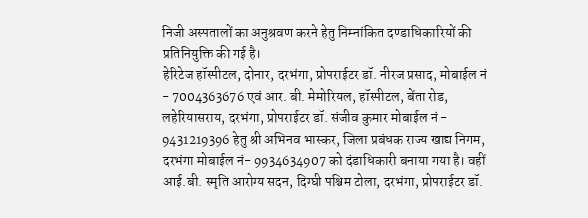निजी अस्पतालों का अनुश्रवण करने हेतु निम्नांकित दण्डाधिकारियों की प्रतिनियुक्ति की गई है।
हेरिटेज हॉस्पीटल, दोनार, दरभंगा, प्रोपराईटर डॉ. नीरज प्रसाद, मोबाईल नं - 7004363676 एवं आर. बी. मेमोरियल, हॉस्पीटल, बेंता रोड, लहेरियासराय, दरभंगा, प्रोपराईटर डॉ. संजीव कुमार मोबाईल नं - 9431219396 हेतु श्री अभिनव भास्कर, जिला प्रबंधक राज्य खाद्य निगम, दरभंगा मोबाईल नं- 9934634907 को दंडाधिकारी बनाया गया है। वहीं आई.बी. स्मृति आरोग्य सदन, दिग्घी पश्चिम टोला, दरभंगा, प्रोपराईटर डॉ.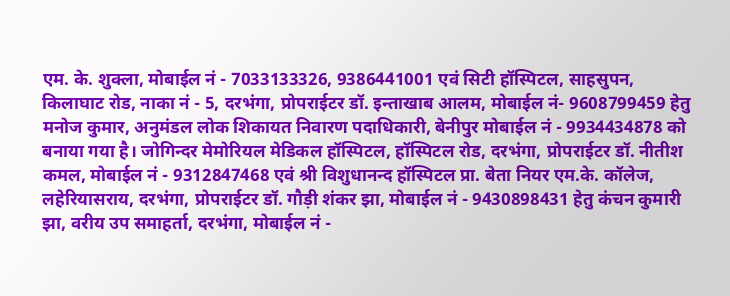एम. के. शुक्ला, मोबाईल नं - 7033133326, 9386441001 एवं सिटी हॉस्पिटल, साहसुपन, किलाघाट रोड, नाका नं - 5, दरभंगा, प्रोपराईटर डॉ. इन्ताखाब आलम, मोबाईल नं- 9608799459 हेतु मनोज कुमार, अनुमंडल लोक शिकायत निवारण पदाधिकारी, बेनीपुर मोबाईल नं - 9934434878 को बनाया गया है। जोगिन्दर मेमोरियल मेडिकल हॉस्पिटल, हॉस्पिटल रोड, दरभंगा, प्रोपराईटर डॉ. नीतीश कमल, मोबाईल नं - 9312847468 एवं श्री विशुधानन्द हॉस्पिटल प्रा. बेता नियर एम.के. कॉलेज, लहेरियासराय, दरभंगा, प्रोपराईटर डॉ. गौड़ी शंकर झा, मोबाईल नं - 9430898431 हेतु कंचन कुमारी झा, वरीय उप समाहर्ता, दरभंगा, मोबाईल नं -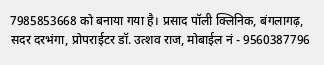7985853668 को बनाया गया है। प्रसाद पॉली क्लिनिक, बंगलागढ़, सदर दरभंगा, प्रोपराईटर डॉ. उत्शव राज, मोबाईल नं - 9560387796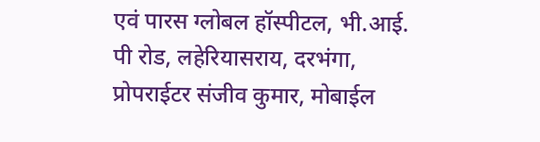एवं पारस ग्लोबल हॉस्पीटल, भी.आई. पी रोड, लहेरियासराय, दरभंगा, प्रोपराईटर संजीव कुमार, मोबाईल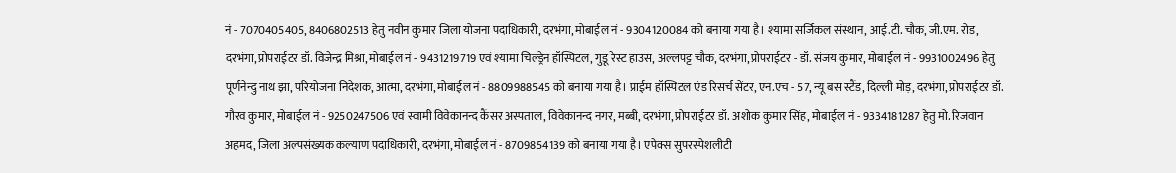नं - 7070405405, 8406802513 हेतु नवीन कुमार जिला योजना पदाधिकारी, दरभंगा, मोबाईल नं - 9304120084 को बनाया गया है। श्यामा सर्जिकल संस्थान, आई.टी. चौक, जी.एम. रोड, दरभंगा, प्रोपराईटर डॉ. विजेन्द्र मिश्रा, मोबाईल नं - 9431219719 एवं श्यामा चिल्ड्रेन हॉस्पिटल, गुडू रेस्ट हाउस, अल्लपट्ट चौक, दरभंगा, प्रोपराईटर - डॉ. संजय कुमार, मोबाईल नं - 9931002496 हेतु पूर्णनेन्दु नाथ झा, परियोजना निदेशक, आत्मा, दरभंगा, मोबाईल नं - 8809988545 को बनाया गया है। प्राईम हॉस्पिटल एंड रिसर्च सेंटर, एन.एच - 57, न्यू बस स्टैंड, दिल्ली मोड़, दरभंगा, प्रोपराईटर डॉ. गौरव कुमार, मोबाईल नं - 9250247506 एवं स्वामी विवेकानन्द कैंसर अस्पताल, विवेकानन्द नगर, मब्बी, दरभंगा, प्रोपराईटर डॉ. अशोक कुमार सिंह, मोबाईल नं - 9334181287 हेतु मो. रिजवान अहमद, जिला अल्पसंख्यक कल्याण पदाधिकारी, दरभंगा, मोबाईल नं - 8709854139 को बनाया गया है। एपेक्स सुपरस्पेशलीटी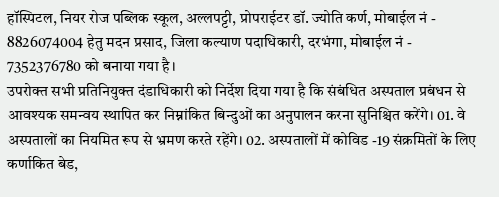हॉस्पिटल, नियर रोज पब्लिक स्कूल, अल्लपट्टी, प्रोपराईटर डॉ. ज्योति कर्ण, मोबाईल नं - 8826074004 हेतु मदन प्रसाद, जिला कल्याण पदाधिकारी, दरभंगा, मोबाईल नं - 7352376780 को बनाया गया है।
उपरोक्त सभी प्रतिनियुक्त दंडाधिकारी को निर्देश दिया गया है कि संबंधित अस्पताल प्रबंधन से आवश्यक समन्वय स्थापित कर निम्नांकित बिन्दुओं का अनुपालन करना सुनिश्चित करेंगे। 01. वे अस्पतालों का नियमित रूप से भ्रमण करते रहेंगे। 02. अस्पतालों में कोविड -19 संक्रमितों के लिए कर्णाकित बेड,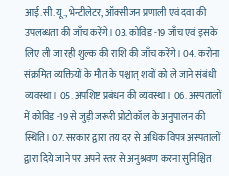आई.सी.यू., भेन्टीलेटर, ऑक्सीजन प्रणाली एवं दवा की उपलब्धता की जाँच करेंगे। 03. कोविड -19 जाँच एवं इसके लिए ली जा रही शुल्क की राशि की जाँच करेंगे। 04. करोना संक्रमित व्यक्तियों के मौत के पश्चात् शवों को ले जाने संबंधी व्यवस्था। 05. अपशिष्ट प्रबंधन की व्यवस्था। 06. अस्पतालों में कोविड -19 से जुड़ी जरूरी प्रोटोकॉल के अनुपालन की स्थिति। 07. सरकार द्वारा तय दर से अधिक विपत्र अस्पतालों द्वारा दिये जाने पर अपने स्तर से अनुश्रवण करना सुनिश्चित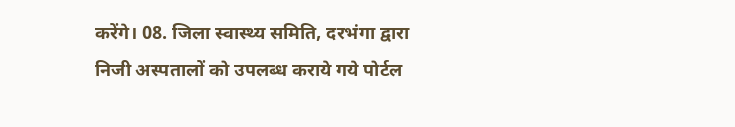करेंगे। 08. जिला स्वास्थ्य समिति, दरभंगा द्वारा निजी अस्पतालों को उपलब्ध कराये गये पोर्टल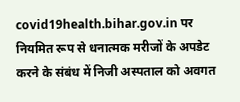covid19health.bihar.gov.in पर नियमित रूप से धनात्मक मरीजों के अपडेट करने के संबंध में निजी अस्पताल को अवगत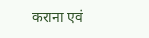कराना एवं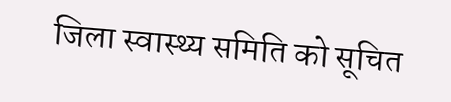जिला स्वास्थ्य समिति को सूचित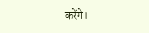करेंगे।